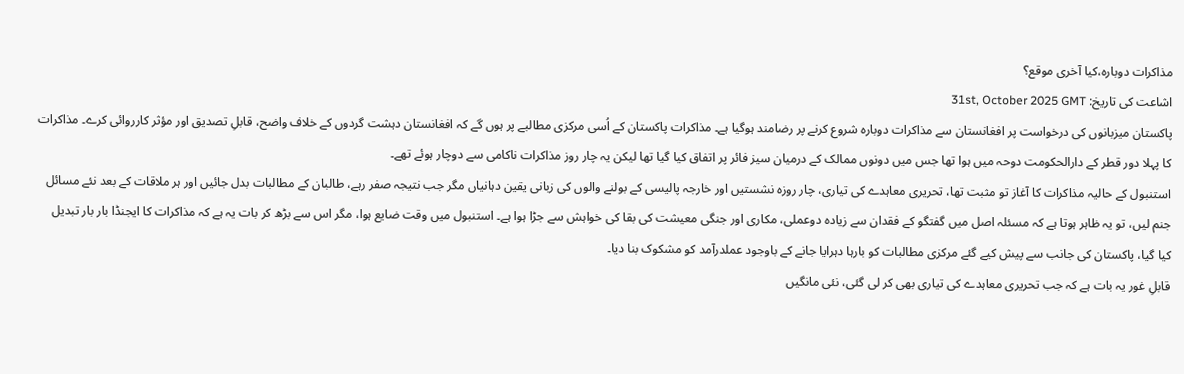مذاکرات دوبارہ،کیا آخری موقع؟
اشاعت کی تاریخ: 31st, October 2025 GMT
پاکستان میزبانوں کی درخواست پر افغانستان سے مذاکرات دوبارہ شروع کرنے پر رضامند ہوگیا ہے۔ مذاکرات پاکستان کے اُسی مرکزی مطالبے پر ہوں گے کہ افغانستان دہشت گردوں کے خلاف واضح، قابلِ تصدیق اور مؤثر کارروائی کرے۔ مذاکرات کا پہلا دور قطر کے دارالحکومت دوحہ میں ہوا تھا جس میں دونوں ممالک کے درمیان سیز فائر پر اتفاق کیا گیا تھا لیکن یہ چار روز مذاکرات ناکامی سے دوچار ہوئے تھے۔
استنبول کے حالیہ مذاکرات کا آغاز تو مثبت تھا، تحریری معاہدے کی تیاری، چار روزہ نشستیں اور خارجہ پالیسی کے بولنے والوں کی زبانی یقین دہانیاں مگر جب نتیجہ صفر رہے، طالبان کے مطالبات بدل جائیں اور ہر ملاقات کے بعد نئے مسائل جنم لیں، تو یہ ظاہر ہوتا ہے کہ مسئلہ اصل میں گفتگو کے فقدان سے زیادہ دوعملی، مکاری اور جنگی معیشت کی بقا کی خواہش سے جڑا ہوا ہے۔ استنبول میں وقت ضایع ہوا، مگر اس سے بڑھ کر بات یہ ہے کہ مذاکرات کا ایجنڈا بار بار تبدیل کیا گیا، پاکستان کی جانب سے پیش کیے گئے مرکزی مطالبات کو بارہا دہرایا جانے کے باوجود عملدرآمد کو مشکوک بنا دیا۔
قابلِ غور یہ بات ہے کہ جب تحریری معاہدے کی تیاری بھی کر لی گئی، نئی مانگیں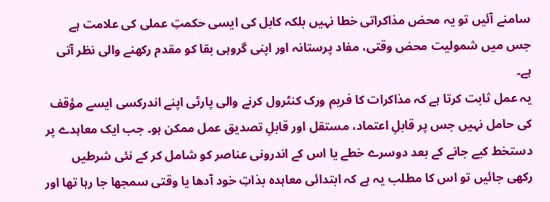سامنے آئیں تو یہ محض مذاکراتی خطا نہیں بلکہ کابل کی ایسی حکمتِ عملی کی علامت ہے جس میں شمولیت محض وقتی، مفاد پرستانہ اور اپنی گروہی بقا کو مقدم رکھنے والی نظر آتی ہے۔
یہ عمل ثابت کرتا ہے کہ مذاکرات کا فریم ورک کنٹرول کرنے والی پارٹی اپنے اندرکسی ایسے مؤقف کی حامل نہیں جس پر قابلِ اعتماد، مستقل اور قابلِ تصدیق عمل ممکن ہو۔ جب ایک معاہدے پر دستخط کیے جانے کے بعد دوسرے خطے یا اس کے اندرونی عناصر کو شامل کر کے نئی شرطیں رکھی جائیں تو اس کا مطلب یہ ہے کہ ابتدائی معاہدہ بذاتِ خود آدھا یا وقتی سمجھا جا رہا تھا اور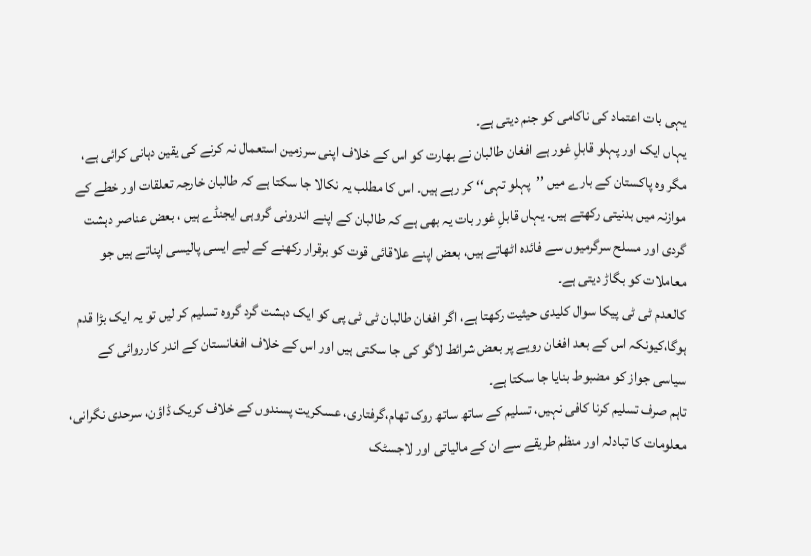یہی بات اعتماد کی ناکامی کو جنم دیتی ہے۔
یہاں ایک اور پہلو قابلِ غور ہے افغان طالبان نے بھارت کو اس کے خلاف اپنی سرزمین استعمال نہ کرنے کی یقین دہانی کرائی ہے، مگر وہ پاکستان کے بارے میں ’’پہلو تہی‘‘ کر رہے ہیں۔ اس کا مطلب یہ نکالا جا سکتا ہے کہ طالبان خارجہ تعلقات اور خطے کے موازنہ میں بدنیتی رکھتے ہیں۔ یہاں قابلِ غور بات یہ بھی ہے کہ طالبان کے اپنے اندرونی گروہی ایجنڈے ہیں ، بعض عناصر دہشت گردی اور مسلح سرگرمیوں سے فائدہ اٹھاتے ہیں، بعض اپنے علاقائی قوت کو برقرار رکھنے کے لیے ایسی پالیسی اپناتے ہیں جو معاملات کو بگاڑ دیتی ہے۔
کالعدم ٹی ٹی پیکا سوال کلیدی حیثیت رکھتا ہے، اگر افغان طالبان ٹی ٹی پی کو ایک دہشت گرد گروہ تسلیم کر لیں تو یہ ایک بڑا قدم ہوگا،کیونکہ اس کے بعد افغان رویے پر بعض شرائط لاگو کی جا سکتی ہیں اور اس کے خلاف افغانستان کے اندر کارروائی کے سیاسی جواز کو مضبوط بنایا جا سکتا ہے۔
تاہم صرف تسلیم کرنا کافی نہیں، تسلیم کے ساتھ ساتھ روک تھام،گرفتاری، عسکریت پسندوں کے خلاف کریک ڈاؤن، سرحدی نگرانی، معلومات کا تبادلہ اور منظم طریقے سے ان کے مالیاتی اور لاجسٹک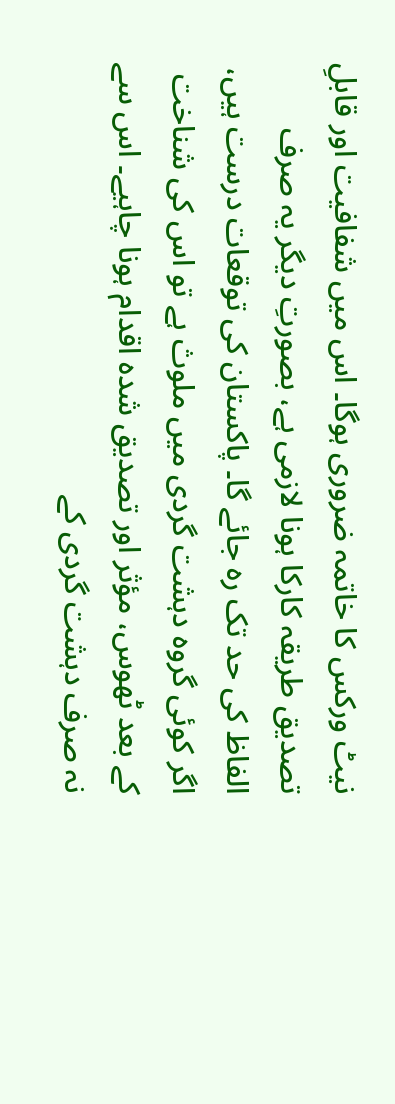نیٹ ورکس کا خاتمہ ضروری ہوگا۔ اس میں شفافیت اور قابلِ تصدیق طریقہ کارکا ہونا لازمی ہے، بصورتِ دیگر یہ صرف الفاظ کی حد تک رہ جائے گا۔ پاکستان کی توقعات درست ہیں، اگر کوئی گروہ دہشت گردی میں ملوث ہے تو اس کی شناخت کے بعد ٹھوس، مؤثر اور تصدیق شدہ اقدام ہونا چاہیے۔ اس سے نہ صرف دہشت گردی کے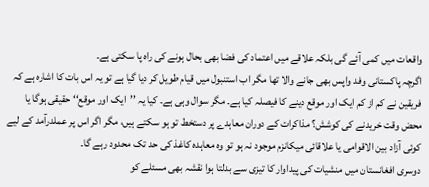واقعات میں کمی آئے گی بلکہ علاقے میں اعتماد کی فضا بھی بحال ہونے کی راہ پا سکتی ہے۔
اگرچہ پاکستانی وفد واپس بھی جانے والا تھا مگر اب استنبول میں قیام طویل کر دیا گیا ہے تو یہ اس بات کا اشارہ ہے کہ فریقین نے کم از کم ایک اور موقع دینے کا فیصلہ کیا ہے۔ مگر سوال وہی ہے۔ کیا یہ ’’ایک اور موقع‘‘ حقیقی ہوگا یا محض وقت خریدنے کی کوشش؟ مذاکرات کے دوران معاہدے پر دستخط تو ہو سکتے ہیں، مگر اگر اس پر عملدرآمد کے لیے کوئی آزاد بین الاقوامی یا علاقائی میکانزم موجود نہ ہو تو وہ معاہدہ کاغذ کی حد تک محدود رہے گا۔
دوسری افغانستان میں منشیات کی پیداوار کا تیزی سے بدلتا ہوا نقشہ بھی مسئلے کو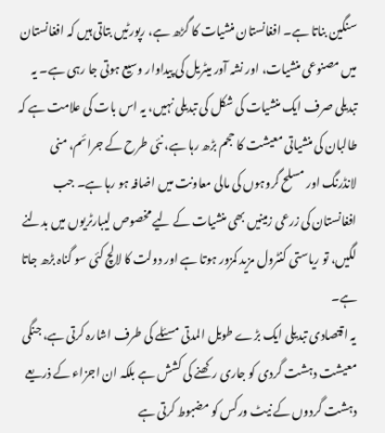سنگین بناتا ہے۔ افغانستان منشیات کا گڑھ ہے، رپورٹیں بتاتی ہیں کہ افغانستان میں مصنوعی منشیات، اور نشہ آور میٹریل کی پیداوار وسیع ہوتی جا رہی ہے۔ یہ تبدیلی صرف ایک منشیات کی شکل کی تبدیلی نہیں، یہ اس بات کی علامت ہے کہ طالبان کی منشیاتی معیشت کا حجم بڑھ رہا ہے، نئی طرح کے جرائم، منی لانڈرنگ اور مسلح گروہوں کی مالی معاونت میں اضافہ ہو رہا ہے۔ جب افغانستان کی زرعی زمینیں بھی منشیات کے لیے مخصوص لیبارٹریوں میں بدلنے لگیں، تو ریاستی کنٹرول مزید کمزور ہوتا ہے اور دولت کا لالچ کئی سو گناہ بڑھ جاتا ہے۔
یہ اقتصادی تبدیلی ایک بڑے طویل المدتی مسئلے کی طرف اشارہ کرتی ہے، جنگی معیشت دہشت گردی کو جاری رکھنے کی کشش ہے بلکہ ان اجزاء کے ذریعے دہشت گردوں کے نیٹ ورکس کو مضبوط کرتی ہے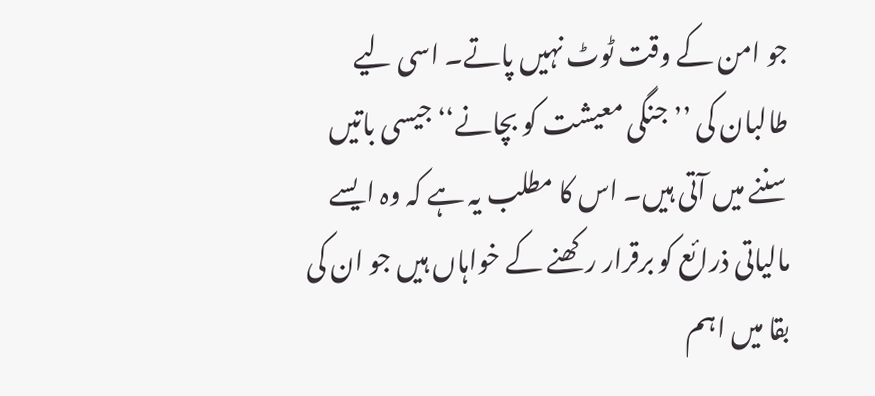جو امن کے وقت ٹوٹ نہیں پاتے۔ اسی لیے طالبان کی ’’ جنگی معیشت کو بچانے‘‘ جیسی باتیں سننے میں آتی ہیں۔ اس کا مطلب یہ ہے کہ وہ ایسے مالیاتی ذرائع کو برقرار رکھنے کے خواہاں ہیں جو ان کی بقا میں اہم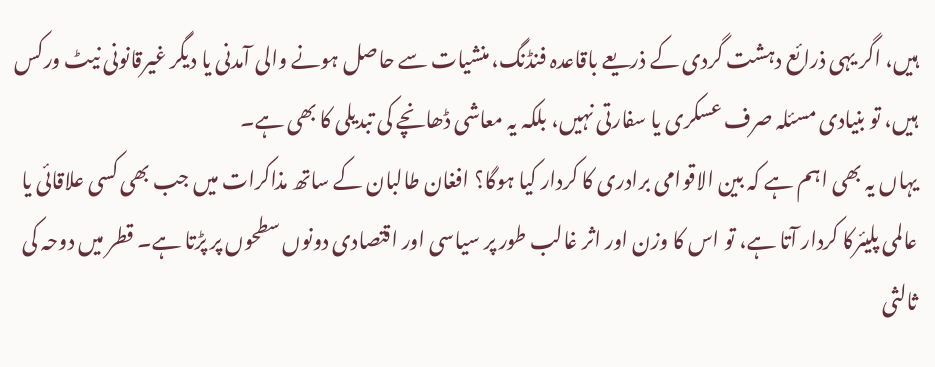ہیں، اگر یہی ذرائع دہشت گردی کے ذریعے باقاعدہ فنڈنگ، منشیات سے حاصل ہونے والی آمدنی یا دیگر غیرقانونی نیٹ ورکس ہیں، تو بنیادی مسئلہ صرف عسکری یا سفارتی نہیں، بلکہ یہ معاشی ڈھانچے کی تبدیلی کا بھی ہے۔
یہاں یہ بھی اہم ہے کہ بین الاقوامی برادری کا کردار کیا ہوگا؟ افغان طالبان کے ساتھ مذاکرات میں جب بھی کسی علاقائی یا عالمی پلیئرکا کردار آتا ہے، تو اس کا وزن اور اثر غالب طور پر سیاسی اور اقتصادی دونوں سطحوں پر پڑتا ہے۔ قطر میں دوحہ کی ثالثی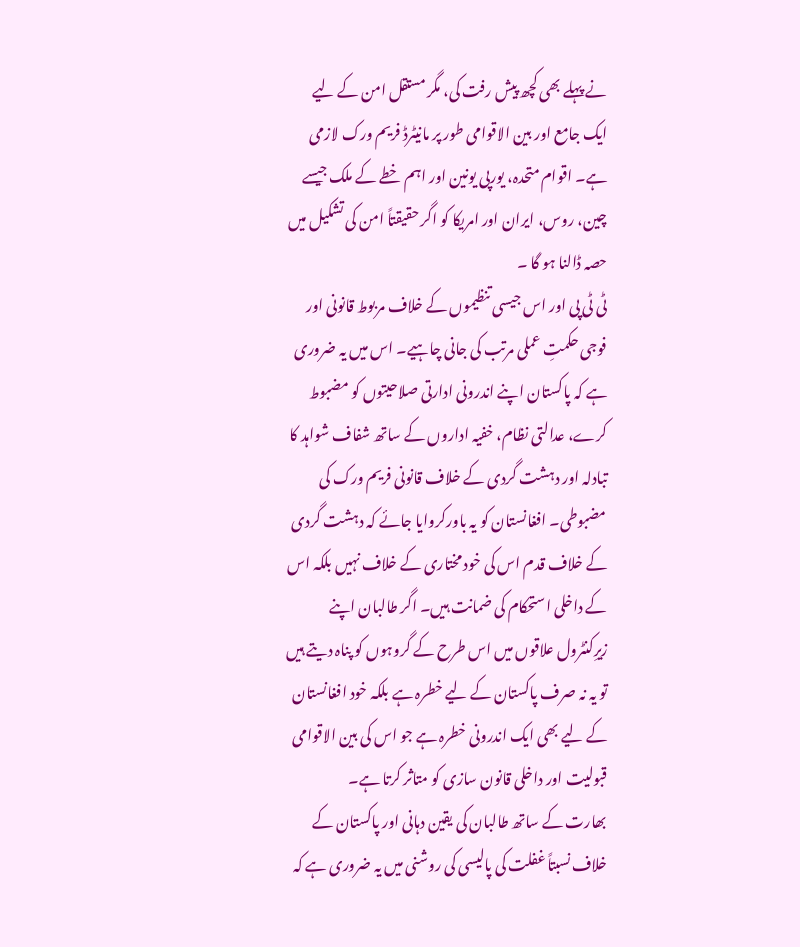نے پہلے بھی کچھ پیش رفت کی، مگر مستقل امن کے لیے ایک جامع اور بین الاقوامی طور پر مانیٹرڈ فریم ورک لازمی ہے۔ اقوام متحدہ، یورپی یونین اور اہم خطے کے ملک جیسے چین، روس، ایران اور امریکا کو اگر حقیقتاً امن کی تشکیل میں حصہ ڈالنا ہو گا ۔
ٹی ٹی پی اور اس جیسی تنظیموں کے خلاف مربوط قانونی اور فوجی حکمتِ عملی مرتب کی جانی چاہیے۔ اس میں یہ ضروری ہے کہ پاکستان اپنے اندرونی ادارتی صلاحیتوں کو مضبوط کرے، عدالتی نظام، خفیہ اداروں کے ساتھ شفاف شواہد کا تبادلہ اور دہشت گردی کے خلاف قانونی فریم ورک کی مضبوطی۔ افغانستان کو یہ باورکروایا جائے کہ دہشت گردی کے خلاف قدم اس کی خود مختاری کے خلاف نہیں بلکہ اس کے داخلی استحکام کی ضمانت ہیں۔ اگر طالبان اپنے زیرِکنٹرول علاقوں میں اس طرح کے گروہوں کو پناہ دیتے ہیں تو یہ نہ صرف پاکستان کے لیے خطرہ ہے بلکہ خود افغانستان کے لیے بھی ایک اندرونی خطرہ ہے جو اس کی بین الاقوامی قبولیت اور داخلی قانون سازی کو متاثر کرتا ہے۔
بھارت کے ساتھ طالبان کی یقین دہانی اور پاکستان کے خلاف نسبتاً غفلت کی پالیسی کی روشنی میں یہ ضروری ہے کہ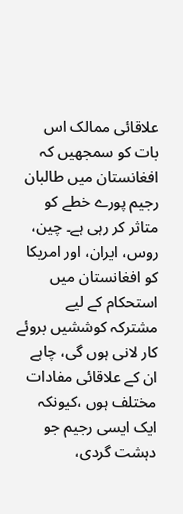علاقائی ممالک اس بات کو سمجھیں کہ افغانستان میں طالبان رجیم پورے خطے کو متاثر کر رہی ہے۔ چین، روس، ایران، اور امریکا کو افغانستان میں استحکام کے لیے مشترکہ کوششیں بروئے کار لانی ہوں گی، چاہے ان کے علاقائی مفادات مختلف ہوں ،کیونکہ ایک ایسی رجیم جو دہشت گردی،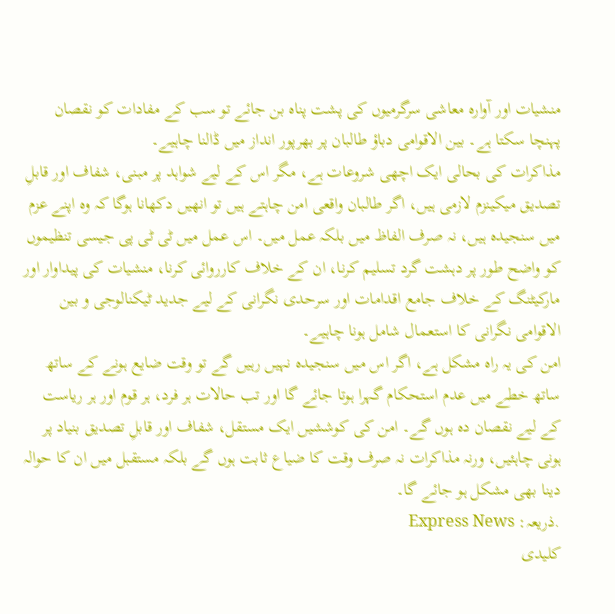منشیات اور آوارہ معاشی سرگرمیوں کی پشت پناہ بن جائے تو سب کے مفادات کو نقصان پہنچا سکتا ہے۔ بین الاقوامی دباؤ طالبان پر بھرپور انداز میں ڈالنا چاہیے۔
مذاکرات کی بحالی ایک اچھی شروعات ہے، مگر اس کے لیے شواہد پر مبنی، شفاف اور قابلِ تصدیق میکینزم لازمی ہیں، اگر طالبان واقعی امن چاہتے ہیں تو انھیں دکھانا ہوگا کہ وہ اپنے عزم میں سنجیدہ ہیں، نہ صرف الفاظ میں بلکہ عمل میں۔ اس عمل میں ٹی ٹی پی جیسی تنظیموں کو واضح طور پر دہشت گرد تسلیم کرنا، ان کے خلاف کارروائی کرنا، منشیات کی پیداوار اور مارکیٹنگ کے خلاف جامع اقدامات اور سرحدی نگرانی کے لیے جدید ٹیکنالوجی و بین الاقوامی نگرانی کا استعمال شامل ہونا چاہیے۔
امن کی یہ راہ مشکل ہے، اگر اس میں سنجیدہ نہیں رہیں گے تو وقت ضایع ہونے کے ساتھ ساتھ خطے میں عدم استحکام گہرا ہوتا جائے گا اور تب حالات ہر فرد، ہر قوم اور ہر ریاست کے لیے نقصان دہ ہوں گے۔ امن کی کوششیں ایک مستقل، شفاف اور قابلِ تصدیق بنیاد پر ہونی چاہئیں، ورنہ مذاکرات نہ صرف وقت کا ضیاع ثابت ہوں گے بلکہ مستقبل میں ان کا حوالہ دینا بھی مشکل ہو جائے گا۔
.ذریعہ: Express News
کلیدی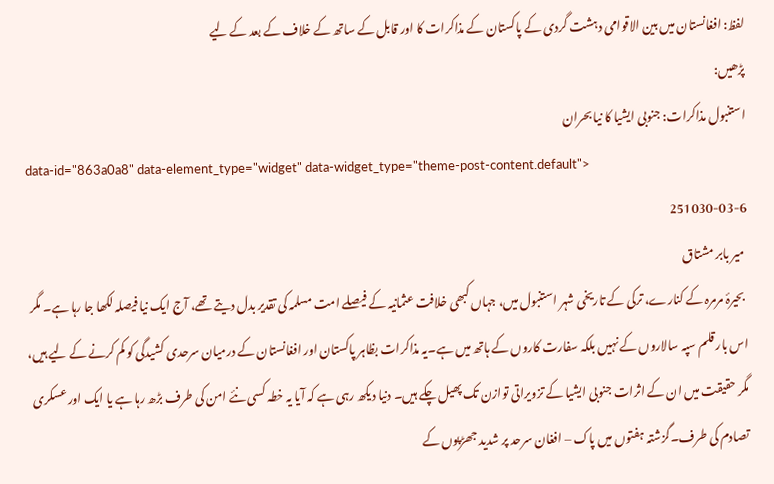لفظ: افغانستان میں بین الاقوامی دہشت گردی کے پاکستان کے مذاکرات کا اور قابل کے ساتھ کے خلاف کے بعد کے لیے
پڑھیں:
استنبول مذاکرات: جنوبی ایشیا کا نیا بحران
data-id="863a0a8" data-element_type="widget" data-widget_type="theme-post-content.default">
251030-03-6
 میر بابر مشتاق
 بحیرۂ مرمرہ کے کنارے، ترکی کے تاریخی شہر استنبول میں، جہاں کبھی خلافت عثمانیہ کے فیصلے امت مسلمہ کی تقدیر بدل دیتے تھے، آج ایک نیا فیصلہ لکھا جا رہا ہے۔ مگر اس بار قلم سپہ سالاروں کے نہیں بلکہ سفارت کاروں کے ہاتھ میں ہے۔یہ مذاکرات بظاہر پاکستان اور افغانستان کے درمیان سرحدی کشیدگی کو کم کرنے کے لیے ہیں، مگر حقیقت میں ان کے اثرات جنوبی ایشیا کے تزویراتی توازن تک پھیل چکے ہیں۔ دنیا دیکھ رہی ہے کہ آیا یہ خطہ کسی نئے امن کی طرف بڑھ رہا ہے یا ایک اور عسکری تصادم کی طرف۔گزشتہ ہفتوں میں پاک – افغان سرحد پر شدید جھڑپوں کے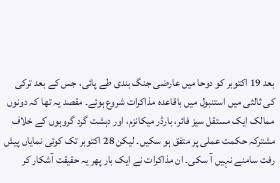بعد 19 اکتوبر کو دوحا میں عارضی جنگ بندی طے پائی، جس کے بعد ترکی کی ثالثی میں استنبول میں باقاعدہ مذاکرات شروع ہوئے۔ مقصد یہ تھا کہ دونوں ممالک ایک مستقل سیز فائر، بارڈر میکانزم، اور دہشت گرد گروہوں کے خلاف مشترکہ حکمت عملی پر متفق ہو سکیں۔ لیکن 28 اکتوبر تک کوئی نمایاں پیش رفت سامنے نہیں آ سکی۔ ان مذاکرات نے ایک بار پھر یہ حقیقت آشکار کر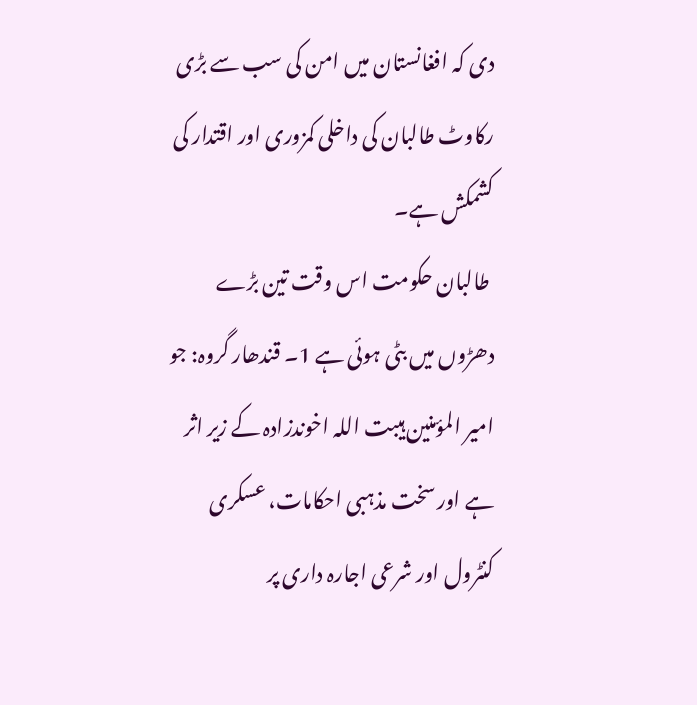دی کہ افغانستان میں امن کی سب سے بڑی رکاوٹ طالبان کی داخلی کمزوری اور اقتدار کی کشمکش ہے۔
 طالبان حکومت اس وقت تین بڑے دھڑوں میں بٹی ہوئی ہے 1۔ قندھار گروہ: جو امیر المؤمنین ہیبت اللہ اخوندزادہ کے زیر اثر ہے اور سخت مذہبی احکامات، عسکری کنٹرول اور شرعی اجارہ داری پر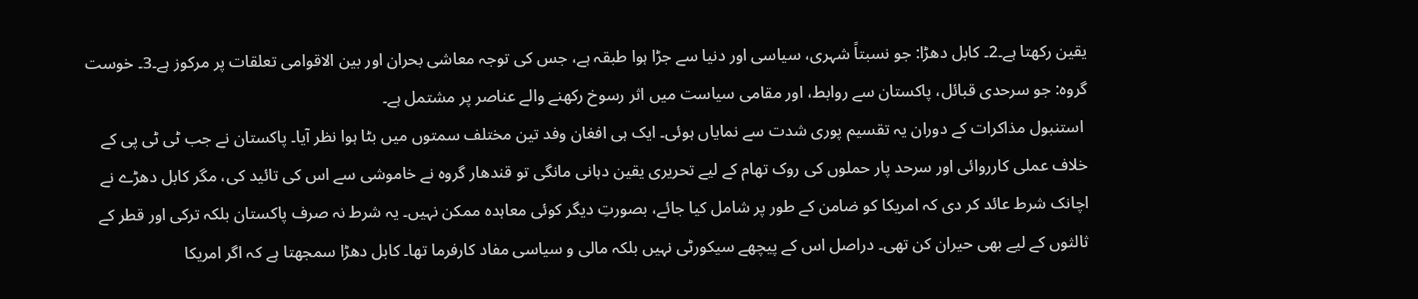یقین رکھتا ہے۔2۔ کابل دھڑا: جو نسبتاً شہری، سیاسی اور دنیا سے جڑا ہوا طبقہ ہے، جس کی توجہ معاشی بحران اور بین الاقوامی تعلقات پر مرکوز ہے۔3۔ خوست گروہ: جو سرحدی قبائل، پاکستان سے روابط، اور مقامی سیاست میں اثر رسوخ رکھنے والے عناصر پر مشتمل ہے۔
 استنبول مذاکرات کے دوران یہ تقسیم پوری شدت سے نمایاں ہوئی۔ ایک ہی افغان وفد تین مختلف سمتوں میں بٹا ہوا نظر آیا۔ پاکستان نے جب ٹی ٹی پی کے خلاف عملی کارروائی اور سرحد پار حملوں کی روک تھام کے لیے تحریری یقین دہانی مانگی تو قندھار گروہ نے خاموشی سے اس کی تائید کی، مگر کابل دھڑے نے اچانک شرط عائد کر دی کہ امریکا کو ضامن کے طور پر شامل کیا جائے، بصورتِ دیگر کوئی معاہدہ ممکن نہیں۔ یہ شرط نہ صرف پاکستان بلکہ ترکی اور قطر کے ثالثوں کے لیے بھی حیران کن تھی۔ دراصل اس کے پیچھے سیکورٹی نہیں بلکہ مالی و سیاسی مفاد کارفرما تھا۔ کابل دھڑا سمجھتا ہے کہ اگر امریکا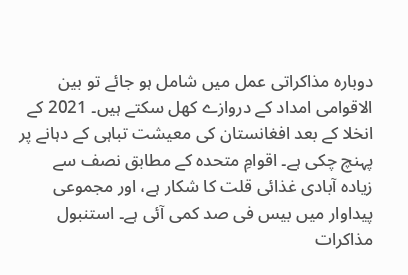دوبارہ مذاکراتی عمل میں شامل ہو جائے تو بین الاقوامی امداد کے دروازے کھل سکتے ہیں۔ 2021 کے انخلا کے بعد افغانستان کی معیشت تباہی کے دہانے پر پہنچ چکی ہے۔ اقوامِ متحدہ کے مطابق نصف سے زیادہ آبادی غذائی قلت کا شکار ہے، اور مجموعی پیداوار میں بیس فی صد کمی آئی ہے۔ استنبول مذاکرات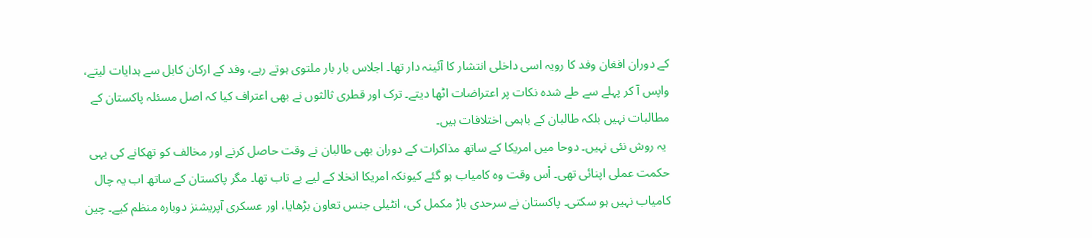کے دوران افغان وفد کا رویہ اسی داخلی انتشار کا آئینہ دار تھا۔ اجلاس بار بار ملتوی ہوتے رہے، وفد کے ارکان کابل سے ہدایات لیتے، واپس آ کر پہلے سے طے شدہ نکات پر اعتراضات اٹھا دیتے۔ ترک اور قطری ثالثوں نے بھی اعتراف کیا کہ اصل مسئلہ پاکستان کے مطالبات نہیں بلکہ طالبان کے باہمی اختلافات ہیں۔
 یہ روش نئی نہیں۔ دوحا میں امریکا کے ساتھ مذاکرات کے دوران بھی طالبان نے وقت حاصل کرنے اور مخالف کو تھکانے کی یہی حکمت عملی اپنائی تھی۔ اْس وقت وہ کامیاب ہو گئے کیونکہ امریکا انخلا کے لیے بے تاب تھا۔ مگر پاکستان کے ساتھ اب یہ چال کامیاب نہیں ہو سکتی۔ پاکستان نے سرحدی باڑ مکمل کی، انٹیلی جنس تعاون بڑھایا، اور عسکری آپریشنز دوبارہ منظم کیے۔ چین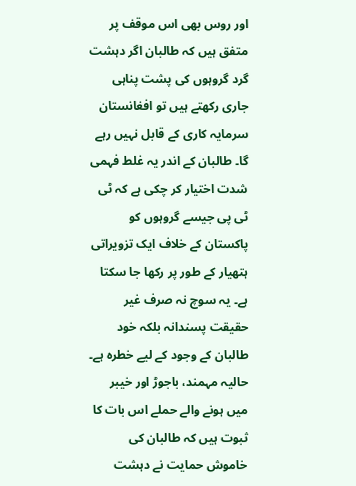اور روس بھی اس موقف پر متفق ہیں کہ طالبان اگر دہشت گرد گروہوں کی پشت پناہی جاری رکھتے ہیں تو افغانستان سرمایہ کاری کے قابل نہیں رہے گا۔ طالبان کے اندر یہ غلط فہمی شدت اختیار کر چکی ہے کہ ٹی ٹی پی جیسے گروہوں کو پاکستان کے خلاف ایک تزویراتی ہتھیار کے طور پر رکھا جا سکتا ہے۔ یہ سوچ نہ صرف غیر حقیقت پسندانہ بلکہ خود طالبان کے وجود کے لیے خطرہ ہے۔ حالیہ مہمند، باجوڑ اور خیبر میں ہونے والے حملے اس بات کا ثبوت ہیں کہ طالبان کی خاموش حمایت نے دہشت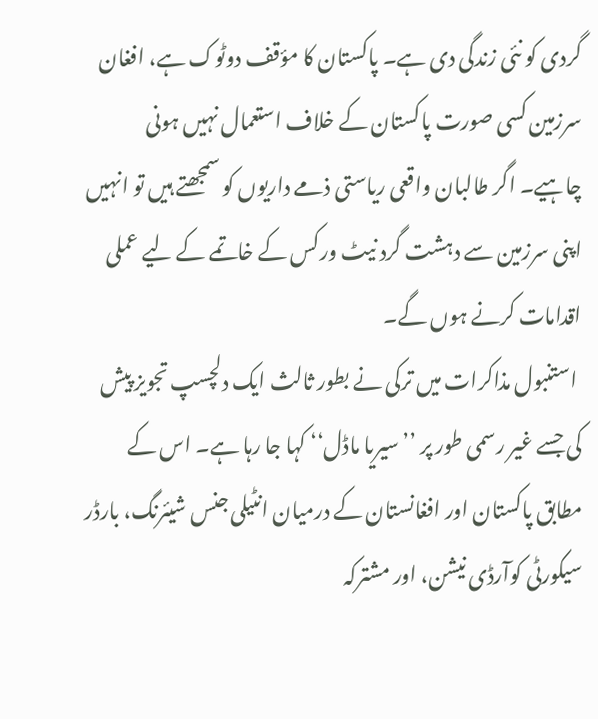گردی کو نئی زندگی دی ہے۔ پاکستان کا مؤقف دوٹوک ہے، افغان سرزمین کسی صورت پاکستان کے خلاف استعمال نہیں ہونی چاہیے۔ اگر طالبان واقعی ریاستی ذمے داریوں کو سمجھتے ہیں تو انہیں اپنی سرزمین سے دہشت گرد نیٹ ورکس کے خاتمے کے لیے عملی اقدامات کرنے ہوں گے۔
 استنبول مذاکرات میں ترکی نے بطور ثالث ایک دلچسپ تجویز پیش کی جسے غیر رسمی طور پر ’’سیریا ماڈل‘‘ کہا جا رہا ہے۔ اس کے مطابق پاکستان اور افغانستان کے درمیان انٹیلی جنس شیئرنگ، بارڈر سیکورٹی کوآرڈی نیشن، اور مشترکہ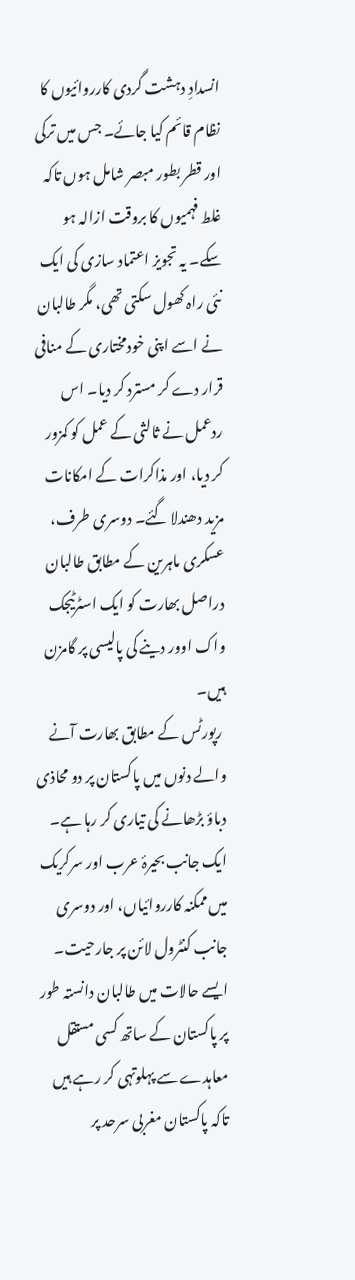انسدادِ دہشت گردی کارروائیوں کا نظام قائم کیا جائے۔ جس میں ترکی اور قطر بطور مبصر شامل ہوں تاکہ غلط فہمیوں کا بروقت ازالہ ہو سکے۔ یہ تجویز اعتماد سازی کی ایک نئی راہ کھول سکتی تھی، مگر طالبان نے اسے اپنی خودمختاری کے منافی قرار دے کر مسترد کر دیا۔ اس ردعمل نے ثالثی کے عمل کو کمزور کر دیا، اور مذاکرات کے امکانات مزید دھندلا گئے۔ دوسری طرف، عسکری ماہرین کے مطابق طالبان دراصل بھارت کو ایک اسٹرٹیجک واک اوور دینے کی پالیسی پر گامزن ہیں۔
 رپورٹس کے مطابق بھارت آنے والے دنوں میں پاکستان پر دو محاذی دباؤ بڑھانے کی تیاری کر رہا ہے۔ ایک جانب بحیرۂ عرب اور سرکریک میں ممکنہ کارروائیاں، اور دوسری جانب کنٹرول لائن پر جارحیت۔ ایسے حالات میں طالبان دانستہ طور پر پاکستان کے ساتھ کسی مستقل معاہدے سے پہلوتہی کر رہے ہیں تاکہ پاکستان مغربی سرحد پر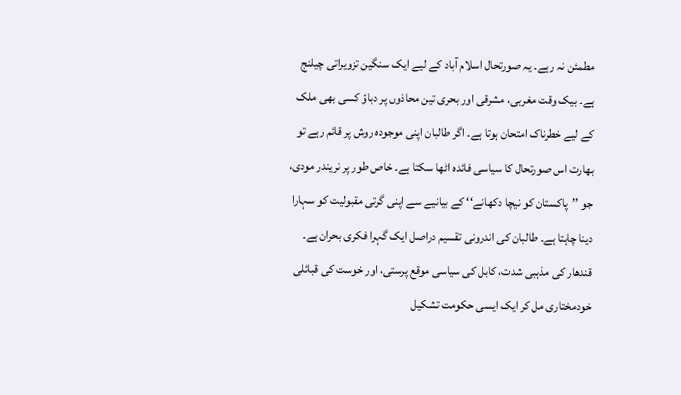مطمئن نہ رہے۔ یہ صورتحال اسلام آباد کے لیے ایک سنگین تزویراتی چیلنج ہے۔ بیک وقت مغربی، مشرقی اور بحری تین محاذوں پر دباؤ کسی بھی ملک کے لیے خطرناک امتحان ہوتا ہے۔ اگر طالبان اپنی موجودہ روش پر قائم رہے تو بھارت اس صورتحال کا سیاسی فائدہ اٹھا سکتا ہے۔ خاص طور پر نریندر مودی، جو ’’پاکستان کو نیچا دکھانے‘‘ کے بیانیے سے اپنی گرتی مقبولیت کو سہارا دینا چاہتا ہے۔ طالبان کی اندرونی تقسیم دراصل ایک گہرا فکری بحران ہے۔ قندھار کی مذہبی شدت، کابل کی سیاسی موقع پرستی، اور خوست کی قبائلی خودمختاری مل کر ایک ایسی حکومت تشکیل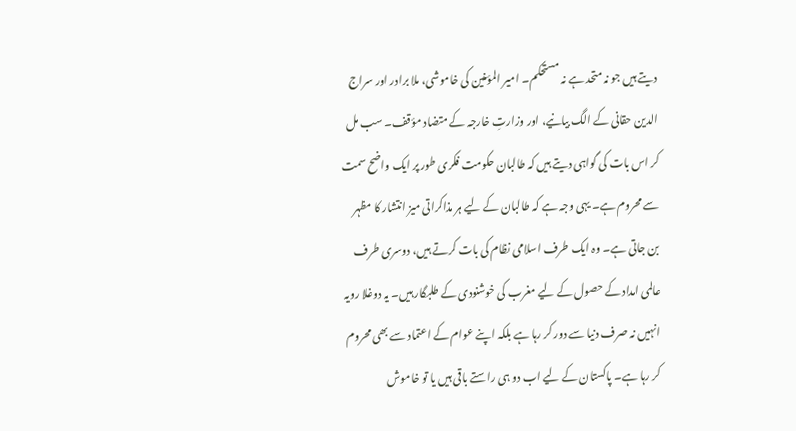دیتے ہیں جو نہ متحد ہے نہ مستحکم۔ امیر المؤمنین کی خاموشی، ملا برادر اور سراج الدین حقانی کے الگ بیانیے، اور وزارتِ خارجہ کے متضاد مؤقف۔ سب مل کر اس بات کی گواہی دیتے ہیں کہ طالبان حکومت فکری طور پر ایک واضح سمت سے محروم ہے۔ یہی وجہ ہے کہ طالبان کے لیے ہر مذاکراتی میز انتشار کا مظہر بن جاتی ہے۔ وہ ایک طرف اسلامی نظام کی بات کرتے ہیں، دوسری طرف عالمی امداد کے حصول کے لیے مغرب کی خوشنودی کے طلبگار ہیں۔ یہ دوغلا رویہ انہیں نہ صرف دنیا سے دور کر رہا ہے بلکہ اپنے عوام کے اعتماد سے بھی محروم کر رہا ہے۔ پاکستان کے لیے اب دو ہی راستے باقی ہیں یا تو خاموش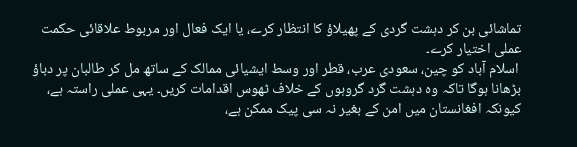تماشائی بن کر دہشت گردی کے پھیلاؤ کا انتظار کرے، یا ایک فعال اور مربوط علاقائی حکمت عملی اختیار کرے۔
 اسلام آباد کو چین، سعودی عرب، قطر اور وسط ایشیائی ممالک کے ساتھ مل کر طالبان پر دباؤ بڑھانا ہوگا تاکہ وہ دہشت گرد گروہوں کے خلاف ٹھوس اقدامات کریں۔ یہی عملی راستہ ہے، کیونکہ افغانستان میں امن کے بغیر نہ سی پیک ممکن ہے،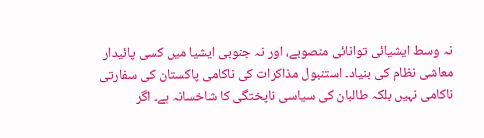نہ وسط ایشیائی توانائی منصوبے، اور نہ جنوبی ایشیا میں کسی پائیدار معاشی نظام کی بنیاد۔ استنبول مذاکرات کی ناکامی پاکستان کی سفارتی ناکامی نہیں بلکہ طالبان کی سیاسی ناپختگی کا شاخسانہ ہے۔ اگر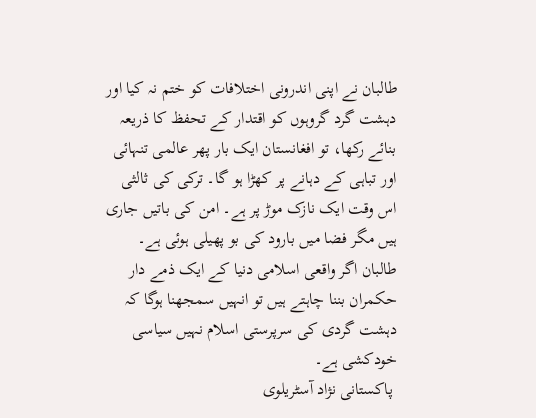طالبان نے اپنی اندرونی اختلافات کو ختم نہ کیا اور دہشت گرد گروہوں کو اقتدار کے تحفظ کا ذریعہ بنائے رکھا، تو افغانستان ایک بار پھر عالمی تنہائی اور تباہی کے دہانے پر کھڑا ہو گا۔ ترکی کی ثالثی اس وقت ایک نازک موڑ پر ہے۔ امن کی باتیں جاری ہیں مگر فضا میں بارود کی بو پھیلی ہوئی ہے۔ طالبان اگر واقعی اسلامی دنیا کے ایک ذمے دار حکمران بننا چاہتے ہیں تو انہیں سمجھنا ہوگا کہ دہشت گردی کی سرپرستی اسلام نہیں سیاسی خودکشی ہے۔
 پاکستانی نژاد آسٹریلوی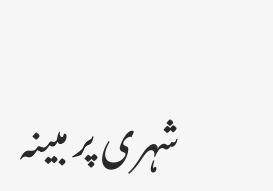شہری پر مبینہ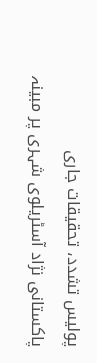پولیس تشدد، تحقیقات جاری
پاکستانی نژاد آسٹریلوی شہری پر مبینہ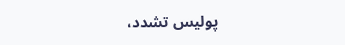پولیس تشدد،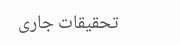تحقیقات جاری